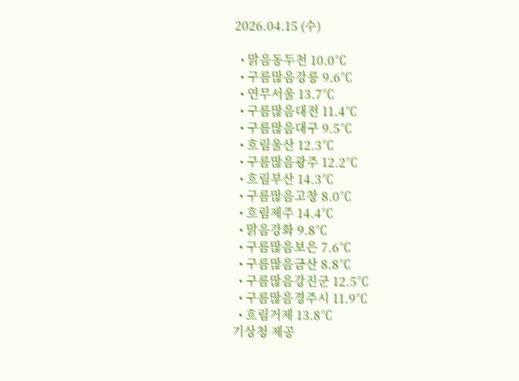2026.04.15 (수)

  • 맑음동두천 10.0℃
  • 구름많음강릉 9.6℃
  • 연무서울 13.7℃
  • 구름많음대전 11.4℃
  • 구름많음대구 9.5℃
  • 흐림울산 12.3℃
  • 구름많음광주 12.2℃
  • 흐림부산 14.3℃
  • 구름많음고창 8.0℃
  • 흐림제주 14.4℃
  • 맑음강화 9.8℃
  • 구름많음보은 7.6℃
  • 구름많음금산 8.8℃
  • 구름많음강진군 12.5℃
  • 구름많음경주시 11.9℃
  • 흐림거제 13.8℃
기상청 제공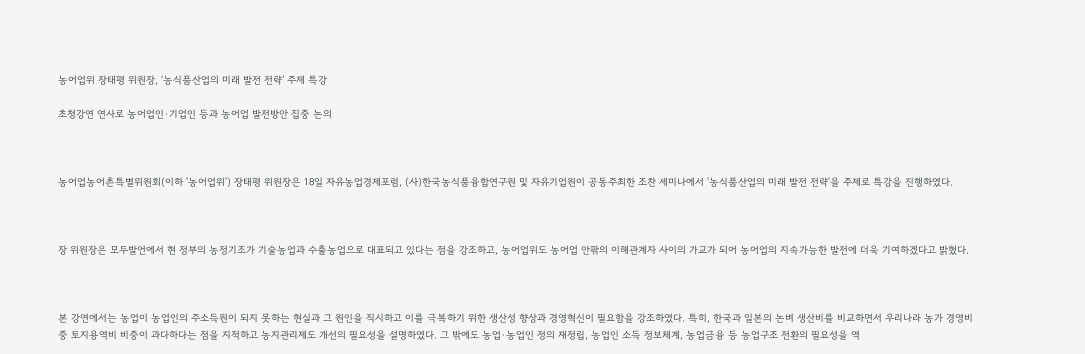농어업위 장태평 위원장, ‘농식품산업의 미래 발전 전략’ 주제 특강

초청강연 연사로 농어업인·기업인 등과 농어업 발전방안 집중 논의



농어업농어촌특별위원회(이하 '농어업위') 장태평 위원장은 18일 자유농업경제포럼, (사)한국농식품융합연구원 및 자유기업원이 공동주최한 조찬 세미나에서 '농식품산업의 미래 발전 전략'을 주제로 특강을 진행하였다.



장 위원장은 모두발언에서 현 정부의 농정기조가 기술농업과 수출농업으로 대표되고 있다는 점을 강조하고, 농어업위도 농어업 안팎의 이해관계자 사이의 가교가 되어 농어업의 지속가능한 발전에 더욱 기여하겠다고 밝혔다.



본 강연에서는 농업이 농업인의 주소득원이 되지 못하는 현실과 그 원인을 직시하고 이를 극복하기 위한 생산성 향상과 경영혁신이 필요함을 강조하였다. 특히, 한국과 일본의 논벼 생산비를 비교하면서 우리나라 농가 경영비 중 토지용역비 비중이 과다하다는 점을 지적하고 농지관리제도 개선의 필요성을 설명하였다. 그 밖에도 농업·농업인 정의 재정립, 농업인 소득 정보체계, 농업금융 등 농업구조 전환의 필요성을 역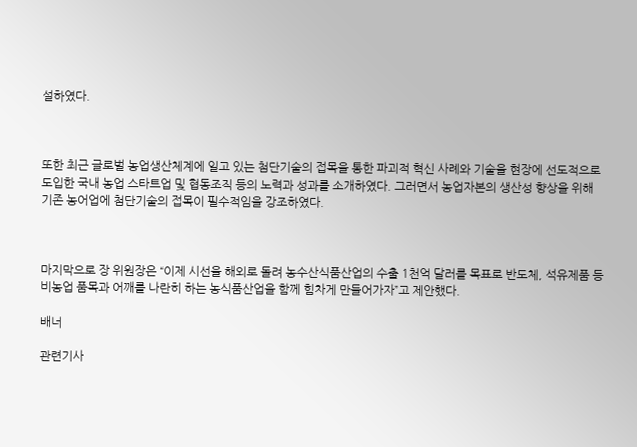설하였다.



또한 최근 글로벌 농업생산체계에 일고 있는 첨단기술의 접목을 통한 파괴적 혁신 사례와 기술을 현장에 선도적으로 도입한 국내 농업 스타트업 및 협동조직 등의 노력과 성과를 소개하였다. 그러면서 농업자본의 생산성 향상을 위해 기존 농어업에 첨단기술의 접목이 필수적임을 강조하였다.



마지막으로 장 위원장은 “이제 시선을 해외로 돌려 농수산식품산업의 수출 1천억 달러를 목표로 반도체, 석유제품 등 비농업 품목과 어깨를 나란히 하는 농식품산업을 함께 힘차게 만들어가자”고 제안했다.

배너

관련기사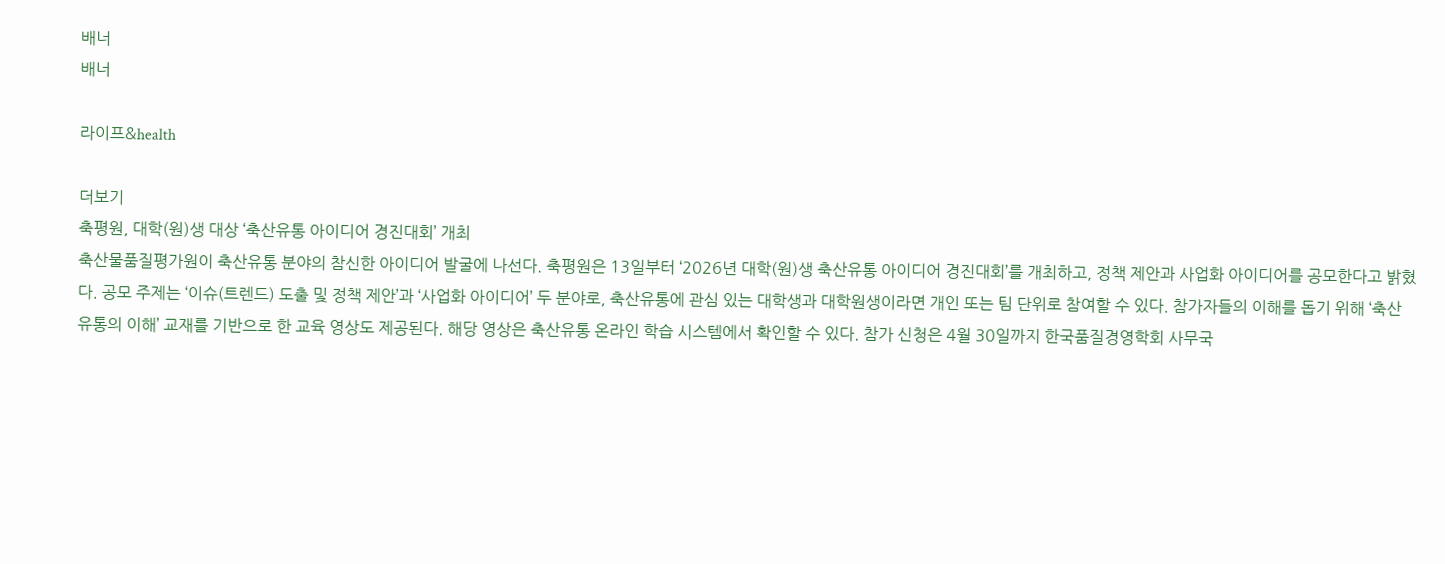배너
배너

라이프&health

더보기
축평원, 대학(원)생 대상 ‘축산유통 아이디어 경진대회’ 개최
축산물품질평가원이 축산유통 분야의 참신한 아이디어 발굴에 나선다. 축평원은 13일부터 ‘2026년 대학(원)생 축산유통 아이디어 경진대회’를 개최하고, 정책 제안과 사업화 아이디어를 공모한다고 밝혔다. 공모 주제는 ‘이슈(트렌드) 도출 및 정책 제안’과 ‘사업화 아이디어’ 두 분야로, 축산유통에 관심 있는 대학생과 대학원생이라면 개인 또는 팀 단위로 참여할 수 있다. 참가자들의 이해를 돕기 위해 ‘축산유통의 이해’ 교재를 기반으로 한 교육 영상도 제공된다. 해당 영상은 축산유통 온라인 학습 시스템에서 확인할 수 있다. 참가 신청은 4월 30일까지 한국품질경영학회 사무국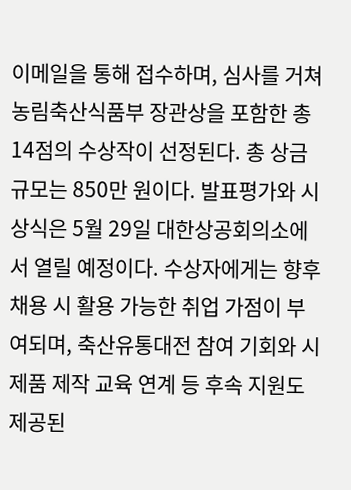이메일을 통해 접수하며, 심사를 거쳐 농림축산식품부 장관상을 포함한 총 14점의 수상작이 선정된다. 총 상금 규모는 850만 원이다. 발표평가와 시상식은 5월 29일 대한상공회의소에서 열릴 예정이다. 수상자에게는 향후 채용 시 활용 가능한 취업 가점이 부여되며, 축산유통대전 참여 기회와 시제품 제작 교육 연계 등 후속 지원도 제공된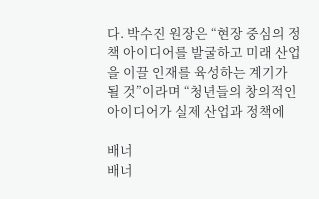다. 박수진 원장은 “현장 중심의 정책 아이디어를 발굴하고 미래 산업을 이끌 인재를 육성하는 계기가 될 것”이라며 “청년들의 창의적인 아이디어가 실제 산업과 정책에

배너
배너